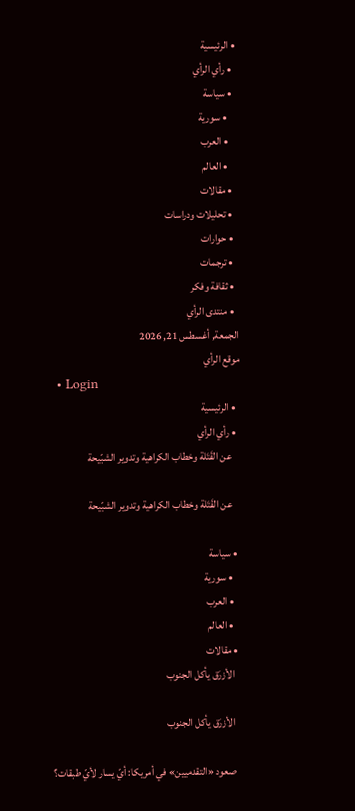• الرئيسية
  • رأي الرأي
  • سياسة
    • سورية
    • العرب
    • العالم
  • مقالات
  • تحليلات ودراسات
  • حوارات
  • ترجمات
  • ثقافة وفكر
  • منتدى الرأي
الجمعة, أغسطس 21, 2026
موقع الرأي
  • Login
  • الرئيسية
  • رأي الرأي
    عن القَتَلة وخطاب الكراهية وتدوير الشبّيحة

    عن القَتَلة وخطاب الكراهية وتدوير الشبّيحة

  • سياسة
    • سورية
    • العرب
    • العالم
  • مقالات
    الأزرَق يأكل الجنوب

    الأزرَق يأكل الجنوب

    صعود «التقدميين» في أمريكا: أيّ يسار لأيّ طبقات؟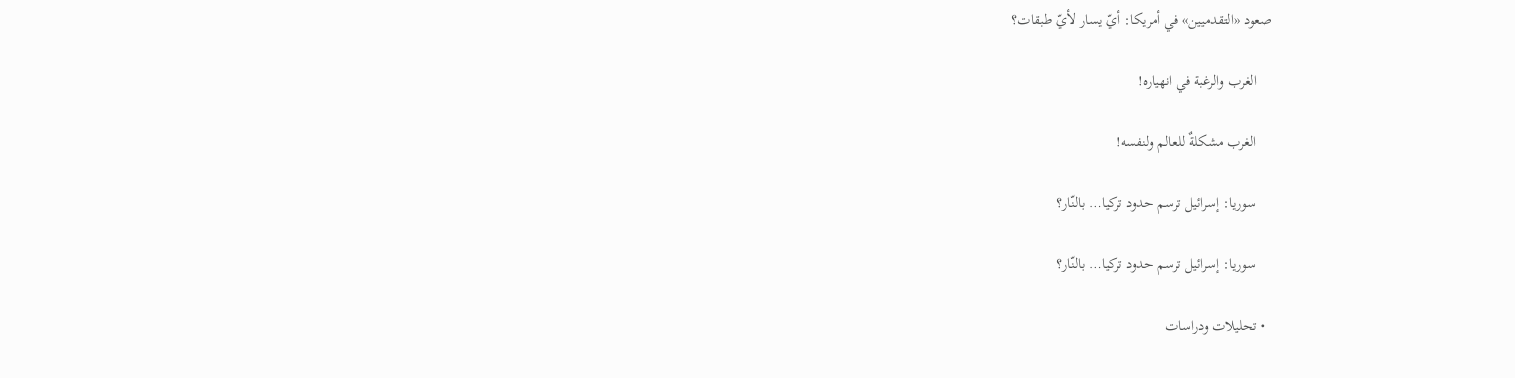صعود «التقدميين» في أمريكا: أيّ يسار لأيّ طبقات؟

    الغرب والرغبة في انهياره!

    الغرب مشكلةٌ للعالم ولنفسه!

    سوريا: إسرائيل ترسم حدود تركيا… بالنّار؟

    سوريا: إسرائيل ترسم حدود تركيا… بالنّار؟

  • تحليلات ودراسات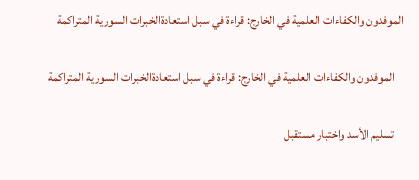الموفدون والكفاءات العلمية في الخارج: قراءة في سبل استعادةالخبرات السورية المتراكمة

    الموفدون والكفاءات العلمية في الخارج: قراءة في سبل استعادةالخبرات السورية المتراكمة

    تسليم الأسد واختبار مستقبل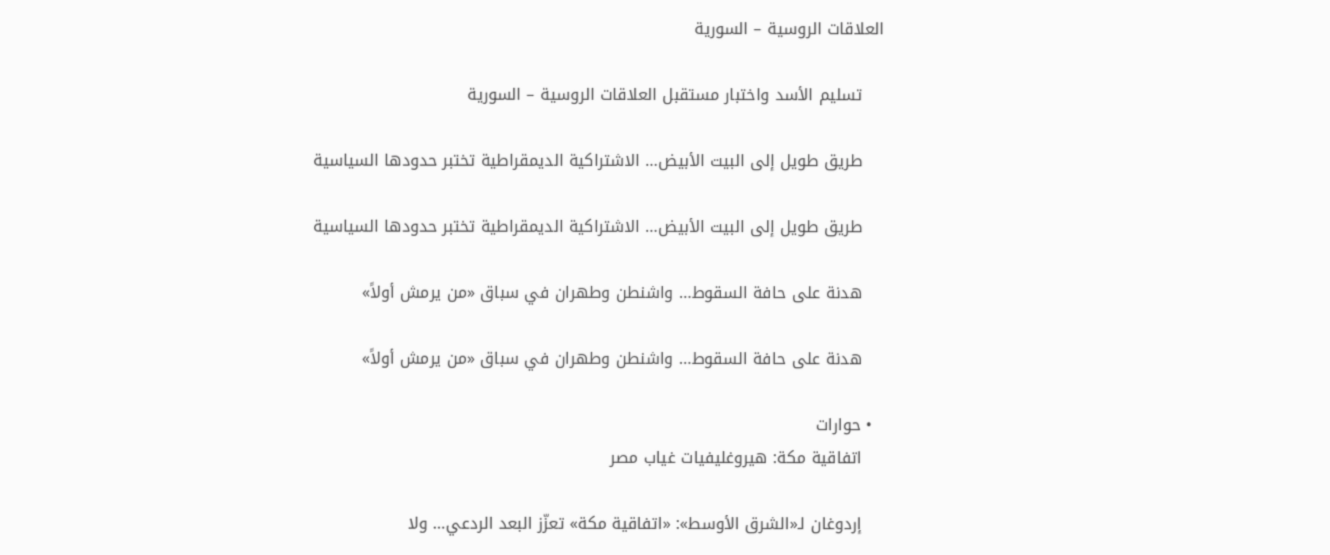العلاقات الروسية – السورية

    تسليم الأسد واختبار مستقبل العلاقات الروسية – السورية

    طريق طويل إلى البيت الأبيض… الاشتراكية الديمقراطية تختبر حدودها السياسية

    طريق طويل إلى البيت الأبيض… الاشتراكية الديمقراطية تختبر حدودها السياسية

    هدنة على حافة السقوط… واشنطن وطهران في سباق «من يرمش أولاً»

    هدنة على حافة السقوط… واشنطن وطهران في سباق «من يرمش أولاً»

  • حوارات
    اتفاقية مكة: هيروغليفيات غياب مصر

    إردوغان لـ«الشرق الأوسط»: «اتفاقية مكة» تعزّز البعد الردعي… ولا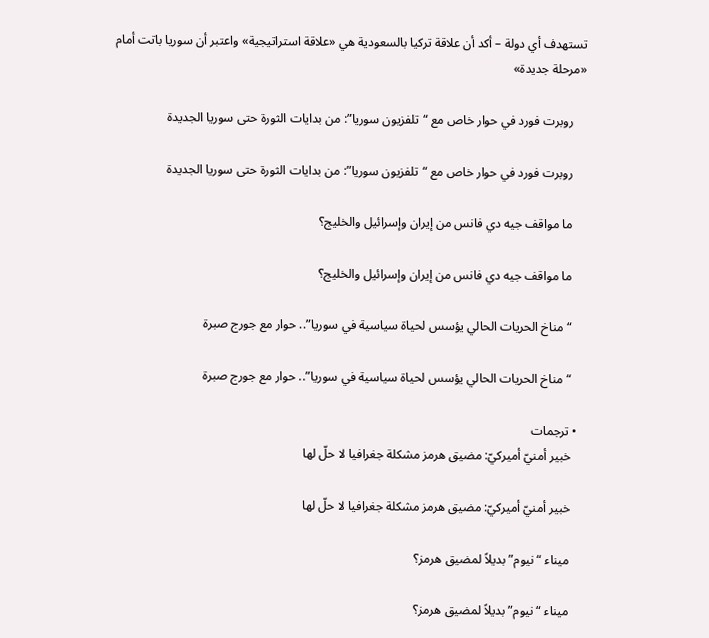تستهدف أي دولة – أكد أن علاقة تركيا بالسعودية هي «علاقة استراتيجية» واعتبر أن سوريا باتت أمام «مرحلة جديدة»

    روبرت فورد في حوار خاص مع “تلفزيون سوريا”: من بدايات الثورة حتى سوريا الجديدة

    روبرت فورد في حوار خاص مع “تلفزيون سوريا”: من بدايات الثورة حتى سوريا الجديدة

    ما مواقف جيه دي فانس من إيران وإسرائيل والخليج؟

    ما مواقف جيه دي فانس من إيران وإسرائيل والخليج؟

    “مناخ الحريات الحالي يؤسس لحياة سياسية في سوريا”.. حوار مع جورج صبرة

    “مناخ الحريات الحالي يؤسس لحياة سياسية في سوريا”.. حوار مع جورج صبرة

  • ترجمات
    خبير أمنيّ أميركيّ: مضيق هرمز مشكلة جغرافيا لا حلّ لها

    خبير أمنيّ أميركيّ: مضيق هرمز مشكلة جغرافيا لا حلّ لها

    ميناء “نيوم” بديلاً لمضيق هرمز؟

    ميناء “نيوم” بديلاً لمضيق هرمز؟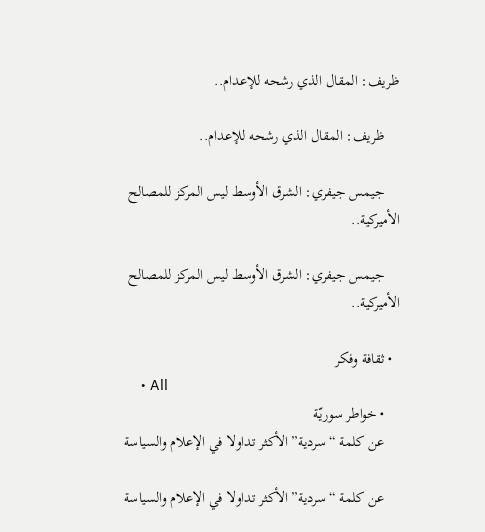ظريف: المقال الذي رشحه للإعدام..

    ظريف: المقال الذي رشحه للإعدام..

    جيمس جيفري: الشرق الأوسط ليس المركز للمصالح الأميركية..

    جيمس جيفري: الشرق الأوسط ليس المركز للمصالح الأميركية..

  • ثقافة وفكر
    • All
    • خواطر سوريّة
    عن كلمة “سردية” الأكثر تداولا في الإعلام والسياسة

    عن كلمة “سردية” الأكثر تداولا في الإعلام والسياسة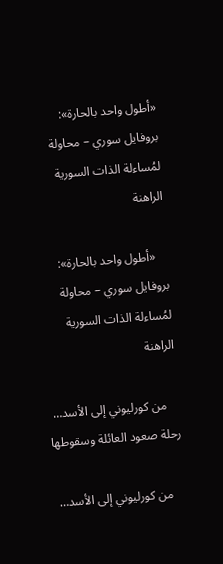«أطول واحد بالحارة»: بروفايل سوري – محاولة لمُساءلة الذات السورية الراهنة

    «أطول واحد بالحارة»: بروفايل سوري – محاولة لمُساءلة الذات السورية الراهنة

    من كورليوني إلى الأسد… رحلة صعود العائلة وسقوطها

    من كورليوني إلى الأسد…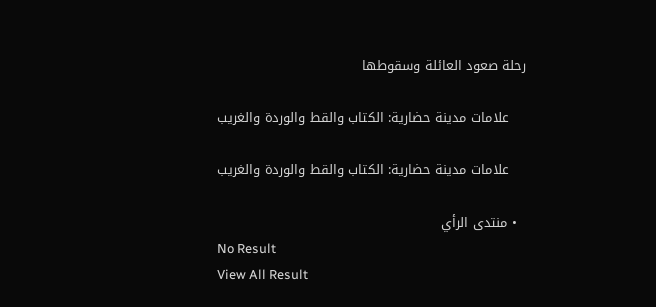رحلة صعود العائلة وسقوطها

    علامات مدينة حضارية: الكتاب والقط والوردة والغريب

    علامات مدينة حضارية: الكتاب والقط والوردة والغريب

  • منتدى الرأي
No Result
View All Result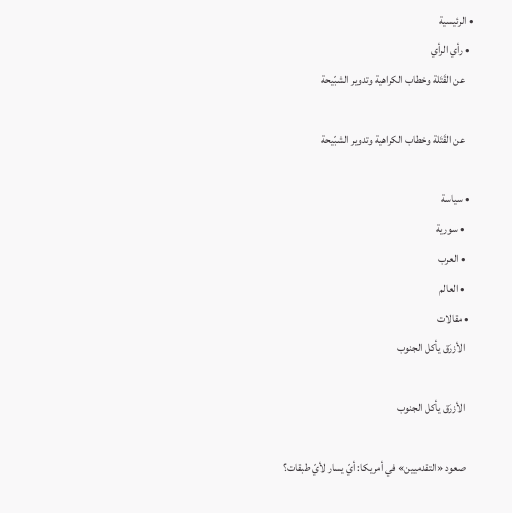• الرئيسية
  • رأي الرأي
    عن القَتَلة وخطاب الكراهية وتدوير الشبّيحة

    عن القَتَلة وخطاب الكراهية وتدوير الشبّيحة

  • سياسة
    • سورية
    • العرب
    • العالم
  • مقالات
    الأزرَق يأكل الجنوب

    الأزرَق يأكل الجنوب

    صعود «التقدميين» في أمريكا: أيّ يسار لأيّ طبقات؟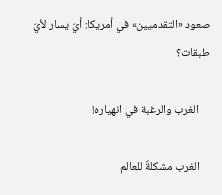صعود «التقدميين» في أمريكا: أيّ يسار لأيّ طبقات؟

    الغرب والرغبة في انهياره!

    الغرب مشكلةٌ للعالم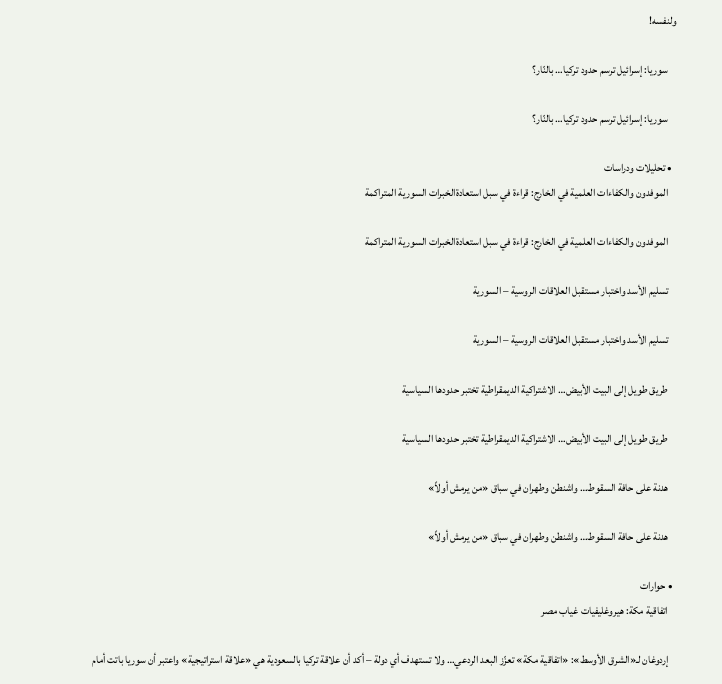ولنفسه!

    سوريا: إسرائيل ترسم حدود تركيا… بالنّار؟

    سوريا: إسرائيل ترسم حدود تركيا… بالنّار؟

  • تحليلات ودراسات
    الموفدون والكفاءات العلمية في الخارج: قراءة في سبل استعادةالخبرات السورية المتراكمة

    الموفدون والكفاءات العلمية في الخارج: قراءة في سبل استعادةالخبرات السورية المتراكمة

    تسليم الأسد واختبار مستقبل العلاقات الروسية – السورية

    تسليم الأسد واختبار مستقبل العلاقات الروسية – السورية

    طريق طويل إلى البيت الأبيض… الاشتراكية الديمقراطية تختبر حدودها السياسية

    طريق طويل إلى البيت الأبيض… الاشتراكية الديمقراطية تختبر حدودها السياسية

    هدنة على حافة السقوط… واشنطن وطهران في سباق «من يرمش أولاً»

    هدنة على حافة السقوط… واشنطن وطهران في سباق «من يرمش أولاً»

  • حوارات
    اتفاقية مكة: هيروغليفيات غياب مصر

    إردوغان لـ«الشرق الأوسط»: «اتفاقية مكة» تعزّز البعد الردعي… ولا تستهدف أي دولة – أكد أن علاقة تركيا بالسعودية هي «علاقة استراتيجية» واعتبر أن سوريا باتت أمام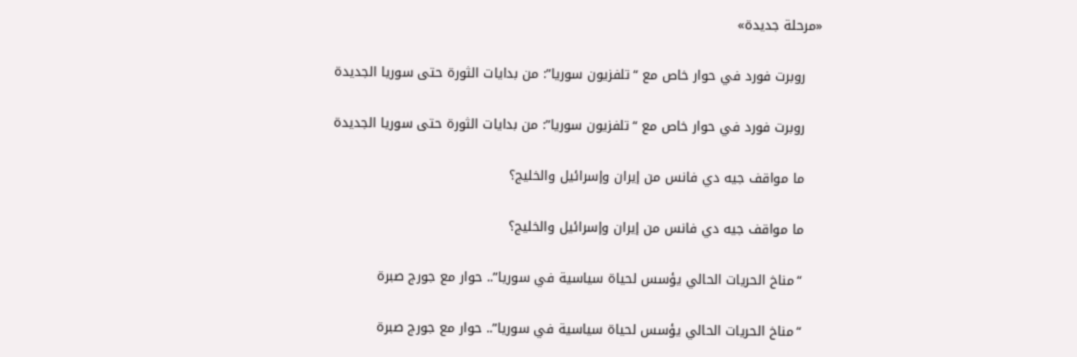«مرحلة جديدة»

    روبرت فورد في حوار خاص مع “تلفزيون سوريا”: من بدايات الثورة حتى سوريا الجديدة

    روبرت فورد في حوار خاص مع “تلفزيون سوريا”: من بدايات الثورة حتى سوريا الجديدة

    ما مواقف جيه دي فانس من إيران وإسرائيل والخليج؟

    ما مواقف جيه دي فانس من إيران وإسرائيل والخليج؟

    “مناخ الحريات الحالي يؤسس لحياة سياسية في سوريا”.. حوار مع جورج صبرة

    “مناخ الحريات الحالي يؤسس لحياة سياسية في سوريا”.. حوار مع جورج صبرة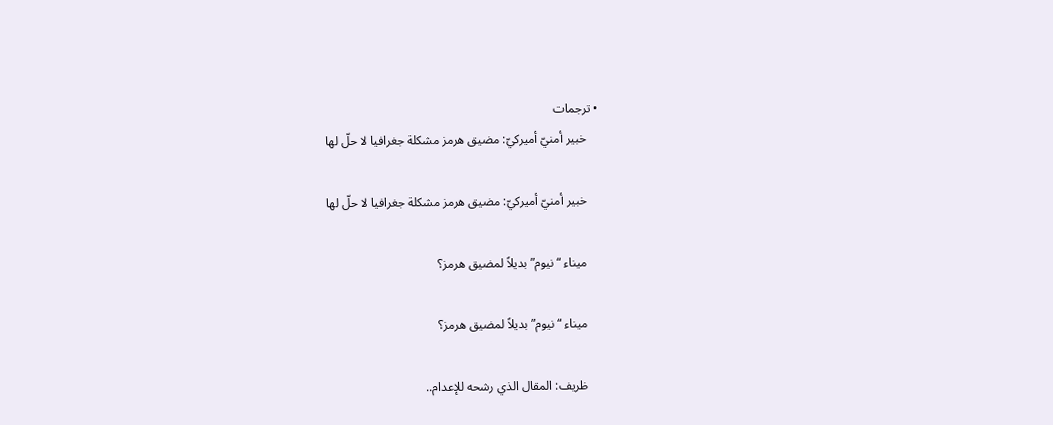• ترجمات
    خبير أمنيّ أميركيّ: مضيق هرمز مشكلة جغرافيا لا حلّ لها

    خبير أمنيّ أميركيّ: مضيق هرمز مشكلة جغرافيا لا حلّ لها

    ميناء “نيوم” بديلاً لمضيق هرمز؟

    ميناء “نيوم” بديلاً لمضيق هرمز؟

    ظريف: المقال الذي رشحه للإعدام..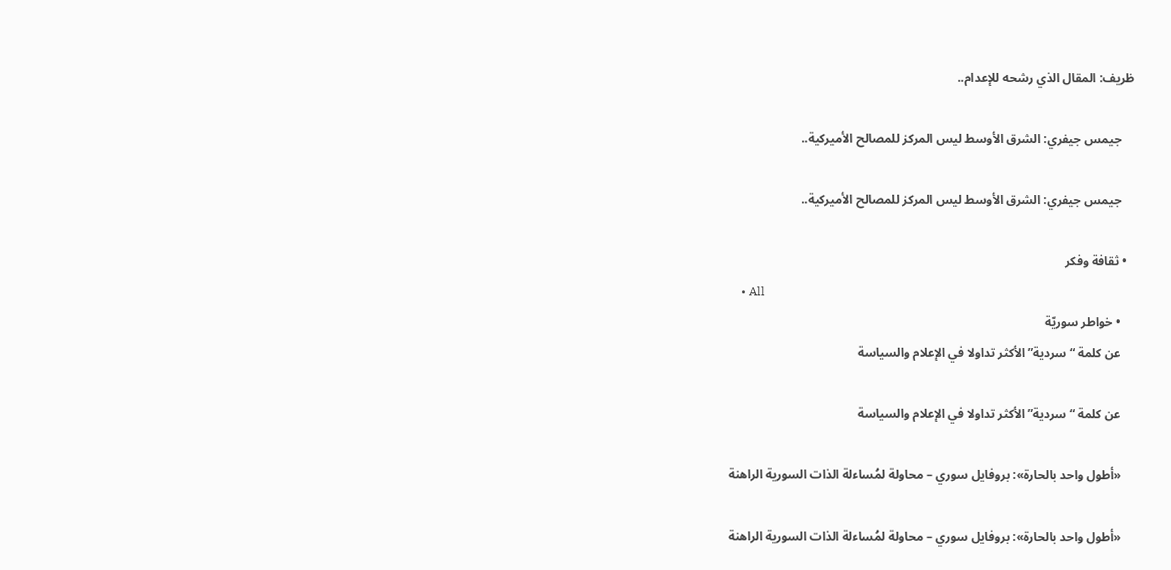ظريف: المقال الذي رشحه للإعدام..

    جيمس جيفري: الشرق الأوسط ليس المركز للمصالح الأميركية..

    جيمس جيفري: الشرق الأوسط ليس المركز للمصالح الأميركية..

  • ثقافة وفكر
    • All
    • خواطر سوريّة
    عن كلمة “سردية” الأكثر تداولا في الإعلام والسياسة

    عن كلمة “سردية” الأكثر تداولا في الإعلام والسياسة

    «أطول واحد بالحارة»: بروفايل سوري – محاولة لمُساءلة الذات السورية الراهنة

    «أطول واحد بالحارة»: بروفايل سوري – محاولة لمُساءلة الذات السورية الراهنة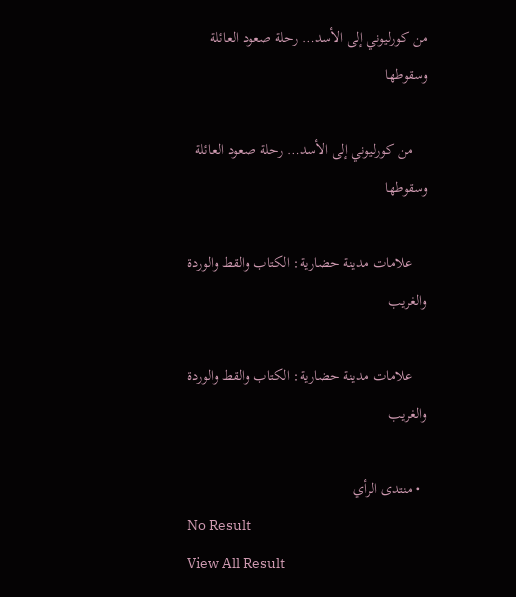من كورليوني إلى الأسد… رحلة صعود العائلة وسقوطها

    من كورليوني إلى الأسد… رحلة صعود العائلة وسقوطها

    علامات مدينة حضارية: الكتاب والقط والوردة والغريب

    علامات مدينة حضارية: الكتاب والقط والوردة والغريب

  • منتدى الرأي
No Result
View All Result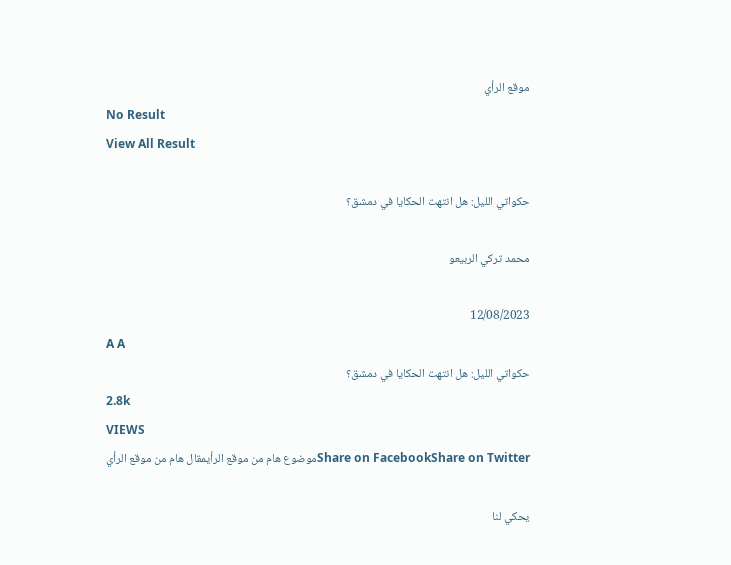موقع الرأي
No Result
View All Result

حكواتي الليل: هل انتهت الحكايا في دمشق؟

محمد تركي الربيعو

12/08/2023
A A
حكواتي الليل: هل انتهت الحكايا في دمشق؟
2.8k
VIEWS
Share on FacebookShare on Twitterموضوع هام من موقع الرأيمقال هام من موقع الرأي

يحكي لنا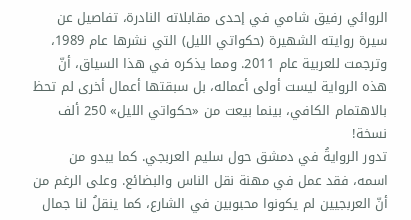الروائي رفيق شامي في إحدى مقابلاته النادرة، تفاصيل عن سيرة روايته الشهيرة (حكواتي الليل) التي نشرها عام 1989، وترجمت للعربية عام 2011. ومما يذكره في هذا السياق، أنّ هذه الرواية ليست أولى أعماله، بل سبقتها أعمال أخرى لم تحظ بالاهتمام الكافي، بينما بيعت من «حكواتي الليل» 250 ألف نسخة!
تدور الروايةُ في دمشق حول سليم العربجي. كما يبدو من اسمه، فقد عمل في مهنة نقل الناس والبضائع. وعلى الرغم من أنّ العربجيين لم يكونوا محبوبين في الشارع، كما ينقلُ لنا جمال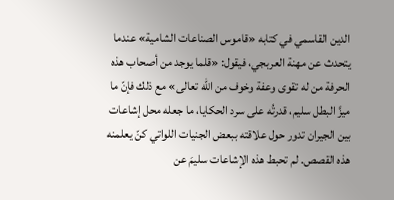الدين القاسمي في كتابه «قاموس الصناعات الشامية» عندما يتحدث عن مهنة العربجي، فيقول: «قلما يوجد من أصحاب هذه الحرفة من له تقوى وعفة وخوف من الله تعالى» مع ذلك فإنّ ما ميزَّ البطل سليم، قدرتُه على سرد الحكايا، ما جعله محل إشاعات بين الجيران تدور حول علاقته ببعض الجنيات اللواتي كنّ يعلمنه هذه القصص. لم تحبط هذه الإشاعات سليمَ عن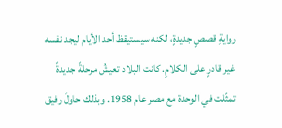روايةِ قصصٍ جديدةٍ، لكنه سيستيقظ أحد الأيام ليجد نفسه غير قادرٍ على الكلامِ. كانت البلاد تعيشُ مرحلةً جديدةً تمثّلت في الوحدة مع مصر عام 1958. وبذلك حاولَ رفيق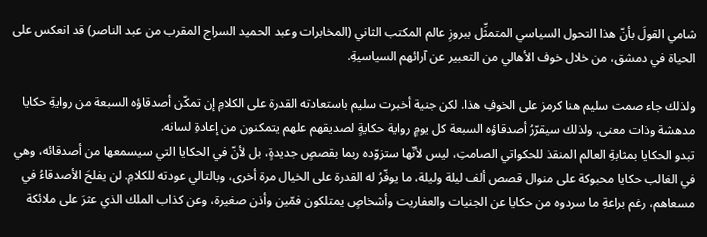شامي القولَ بأنّ هذا التحول السياسي المتمثِّل ببروزِ عالم المكتب الثاني (المخابرات وعبد الحميد السراج المقرب من عبد الناصر) قد انعكس على الحياة في دمشق، من خلال خوف الأهالي من التعبير عن آرائهم السياسيةِ.

ولذلك جاء صمت سليم هنا كرمز على الخوفِ هذا. لكن جنية أخبرت سليم باستعادته القدرة على الكلامِ إن تمكّن أصدقاؤه السبعة من روايةِ حكايا مدهشة وذات معنى. ولذلك سيقرّرُ أصدقاؤه السبعة كل يومٍ رواية حكايةٍ لصديقهم علهم يتمكنون من إعادةِ لسانه.
تبدو الحكايا بمثابةِ العالم المنقذ للحكواتي الصامتِ، ليس لأنّها ستزوّده ربما بقصصٍ جديدةٍ، بل لأنّ في الحكايا التي سيسمعها من أصدقائه، وهي في الغالب حكايا محبوكة على منوال قصص ألف ليلة وليلة، ما يوفّرُ له القدرة على الخيال مرة أخرى، وبالتالي عودته للكلامِ. لن يفلحَ الأصدقاءُ في مسعاهم، رغم براعةِ ما سردوه من حكايا عن الجنيات والعفاريت وأشخاصٍ يمتلكون فمّين وأذن صغيرة، وعن كذاب الملك الذي عثرَ على ملائكة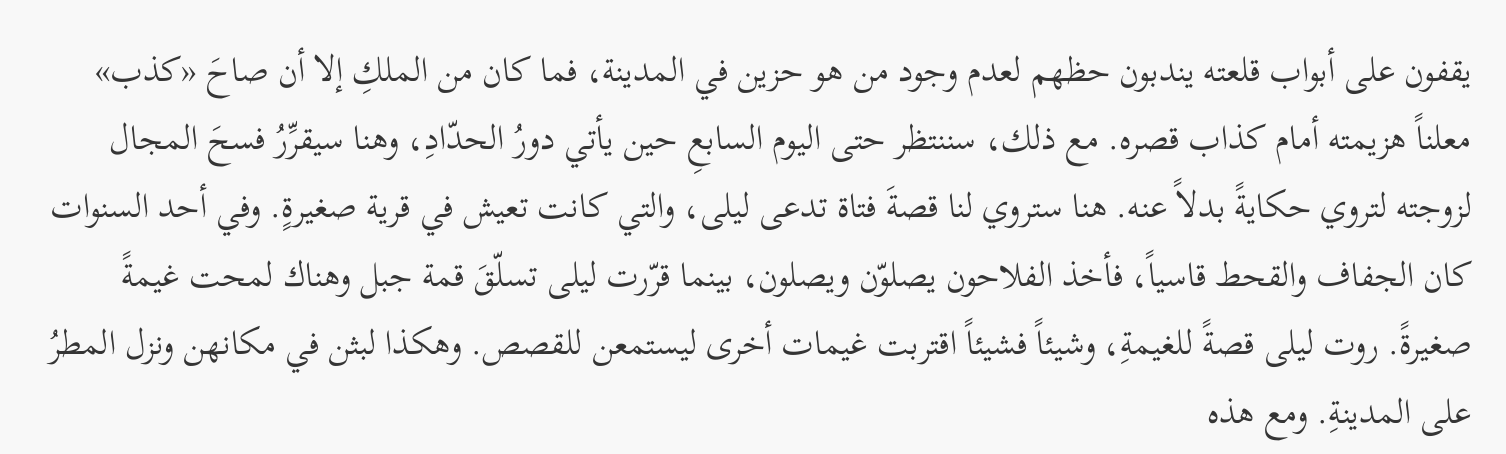يقفون على أبواب قلعته يندبون حظهم لعدم وجود من هو حزين في المدينة، فما كان من الملكِ إلا أن صاحَ «كذب» معلناً هزيمته أمام كذاب قصره. مع ذلك، سننتظر حتى اليوم السابعِ حين يأتي دورُ الحدّادِ، وهنا سيقرِّرُ فسحَ المجال لزوجته لتروي حكايةً بدلاً عنه. هنا ستروي لنا قصةَ فتاة تدعى ليلى، والتي كانت تعيش في قرية صغيرةٍ. وفي أحد السنوات كان الجفاف والقحط قاسياً، فأخذ الفلاحون يصلوّن ويصلون، بينما قرّرت ليلى تسلّقَ قمة جبل وهناك لمحت غيمةً صغيرةً. روت ليلى قصةً للغيمةِ، وشيئاً فشيئاً اقتربت غيمات أخرى ليستمعن للقصص. وهكذا لبثن في مكانهن ونزل المطرُ على المدينةِ. ومع هذه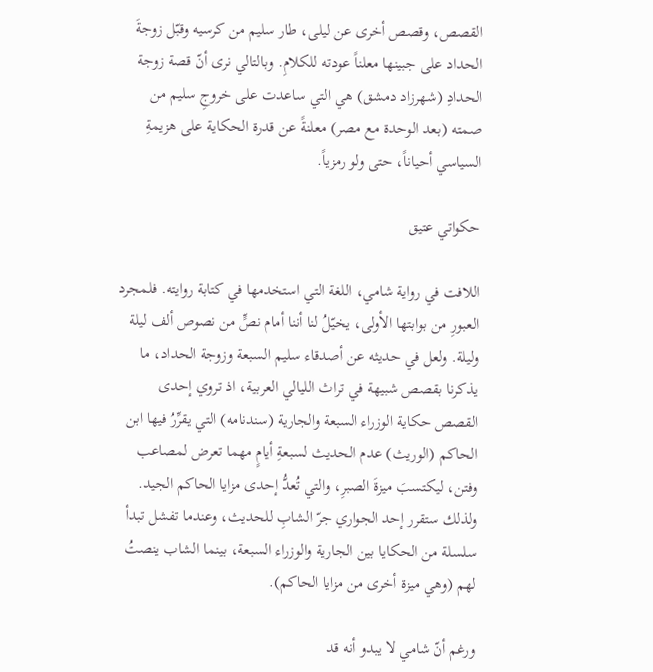القصص، وقصص أخرى عن ليلى، طار سليم من كرسيه وقبّل زوجةَ الحداد على جبينها معلناً عودته للكلامِ. وبالتالي نرى أنّ قصة زوجة الحدادِ (شهرزاد دمشق) هي التي ساعدت على خروجِ سليم من صمته (بعد الوحدة مع مصر) معلنةً عن قدرة الحكاية على هزيمةِ السياسي أحياناً، حتى ولو رمزياً.

حكواتي عتيق

اللافت في رواية شامي، اللغة التي استخدمها في كتابة روايته. فلمجرد العبورِ من بوابتها الأولى، يخيّلُ لنا أننا أمام نصٍّ من نصوص ألف ليلة وليلة. ولعل في حديثه عن أصدقاء سليم السبعة وزوجة الحداد، ما يذكرنا بقصص شبيهة في تراث الليالي العربية، اذ تروي إحدى القصص حكاية الوزراء السبعة والجارية (سندنامه) التي يقرِّرُ فيها ابن الحاكم (الوريث) عدم الحديث لسبعةِ أيامٍ مهما تعرض لمصاعب وفتن، ليكتسبَ ميزةَ الصبرِ، والتي تُعدُّ إحدى مزايا الحاكم الجيد. ولذلك ستقرر إحد الجواري جرّ الشابِ للحديث، وعندما تفشل تبدأ سلسلة من الحكايا بين الجارية والوزراء السبعة، بينما الشاب ينصتُ لهم (وهي ميزة أخرى من مزايا الحاكم).

ورغم أنّ شامي لا يبدو أنه قد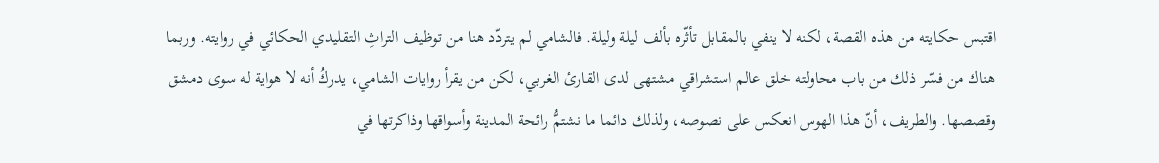اقتبس حكايته من هذه القصة، لكنه لا ينفي بالمقابل تأثّره بألف ليلة وليلة. فالشامي لم يتردّد هنا من توظيف التراثِ التقليدي الحكائي في روايته. وربما هناك من فسّر ذلك من باب محاولته خلق عالم استشراقي مشتهى لدى القارئ الغربي، لكن من يقرأ روايات الشامي، يدركُ أنه لا هواية له سوى دمشق وقصصها. والطريف، أنّ هذا الهوس انعكس على نصوصه، ولذلك دائما ما نشتمُّ رائحة المدينة وأسواقها وذاكرتها في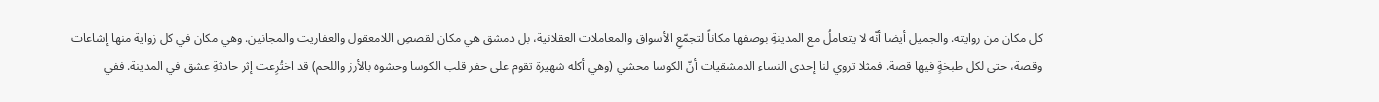كل مكان من روايته. والجميل أيضا أنّه لا يتعاملُ مع المدينةِ بوصفها مكاناً لتجمّعِ الأسواق والمعاملات العقلانية، بل دمشق هي مكان لقصصِ اللامعقول والعفاريت والمجانين. وهي مكان في كل زواية منها إشاعات وقصة، حتى لكل طبخةٍ فيها قصة. فمثلا تروي لنا إحدى النساء الدمشقيات أنّ الكوسا محشي (وهي أكله شهيرة تقوم على حفر قلب الكوسا وحشوه بالأرز واللحم) قد اختُرِعت إثر حادثةِ عشق في المدينة. ففي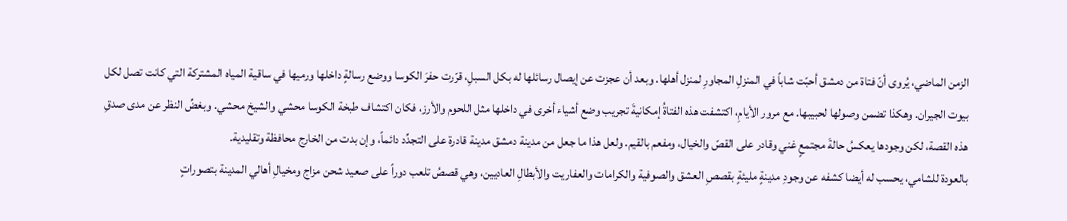الزمن الماضي، يُروى أنّ فتاة من دمشق أحبّت شاباً في المنزلِ المجاورِ لمنزل أهلها. وبعد أن عجزت عن إيصال رسائلها له بكل السبلِ، قرّرت حفرَ الكوسا ووضع رسالةٍ داخلها ورميها في ساقية المياه المشتركة التي كانت تصل لكل بيوت الجيران. وهكذا تضمن وصولها لحبيبها. مع مرور الأيامِ، اكتشفت هذه الفتاةُ إمكانيةَ تجريب وضع أشياء أخرى في داخلها مثل اللحوم والأرز، فكان اكتشاف طبخة الكوسا محشي والشيخ محشي. وبغضِّ النظر عن مدى صدقِ هذه القصة، لكن وجودها يعكسُ حالةَ مجتمعٍ غني وقادر على القصّ والخيال، ومفعم بالقيم. ولعل هذا ما جعل من مدينة دمشق مدينة قادرة على التجدِّد دائماً، وإن بدت من الخارج محافظة وتقليدية.
بالعودة للشامي، يحسب له أيضا كشفه عن وجودِ مدينةٍ مليئةٍ بقصصِ العشق والصوفية والكرامات والعفاريت والأبطالِ العاديين، وهي قصصُ تلعب دوراً على صعيد شحن مزاج ومخيالِ أهالي المدينة بتصوراتٍ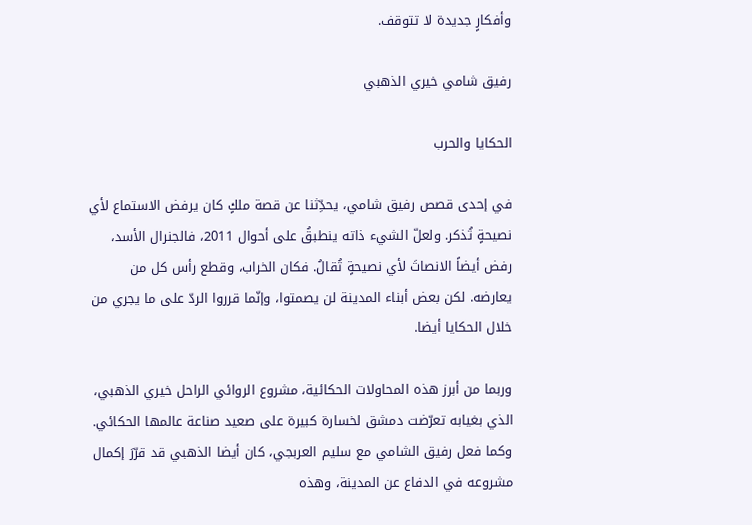وأفكارٍ جديدة لا تتوقف.

رفيق شامي خيري الذهبي

الحكايا والحرب

في إحدى قصص رفيق شامي، يحدِّثنا عن قصة ملكٍ كان يرفض الاستماع لأي نصيحةٍ تُذكر. ولعلّ الشيء ذاته ينطبقُ على أحوال 2011، فالجنرال الأسد، رفض أيضاً الانصاتَ لأي نصيحةٍ تُقالُ. فكان الخراب، وقطع رأس كل من يعارضه. لكن بعض أبناء المدينة لن يصمتوا، وإنّما قرروا الردّ على ما يجري من خلال الحكايا أيضا.

وربما من أبرز هذه المحاولات الحكائية، مشروع الروائي الراحل خيري الذهبي، الذي بغيابه تعرّضت دمشق لخسارة كبيرة على صعيد صناعة عالمها الحكائي. وكما فعل رفيق الشامي مع سليم العربجي، كان أيضا الذهبي قد قرّرَ إكمال مشروعه في الدفاع عن المدينة، وهذه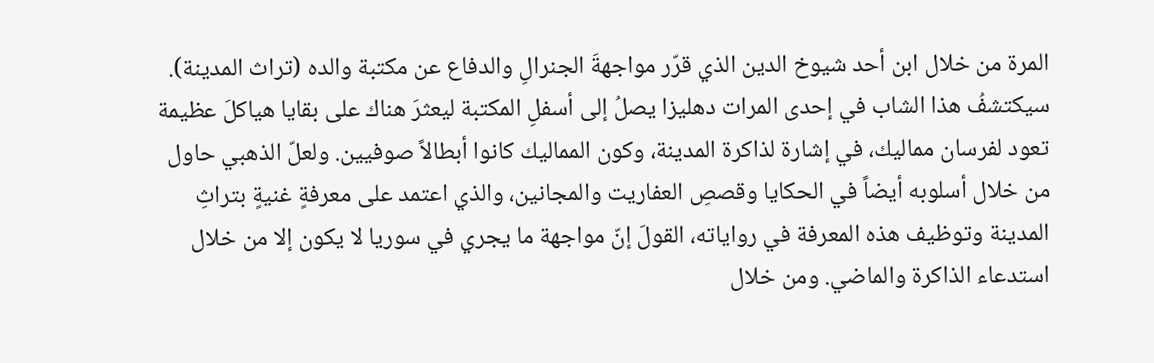المرة من خلال ابن أحد شيوخ الدين الذي قرّر مواجهةَ الجنرالِ والدفاع عن مكتبة والده (تراث المدينة). سيكتشفُ هذا الشاب في إحدى المرات دهليزا يصلُ إلى أسفلِ المكتبة ليعثرَ هناك على بقايا هياكلَ عظيمة تعود لفرسان مماليك، في إشارة لذاكرة المدينة، وكون المماليك كانوا أبطالاً صوفيين. ولعلّ الذهبي حاول من خلال أسلوبه أيضاً في الحكايا وقصصِ العفاريت والمجانين، والذي اعتمد على معرفةٍ غنيةٍ بتراثِ المدينة وتوظيف هذه المعرفة في رواياته، القولَ إنّ مواجهة ما يجري في سوريا لا يكون إلا من خلال استدعاء الذاكرة والماضي. ومن خلال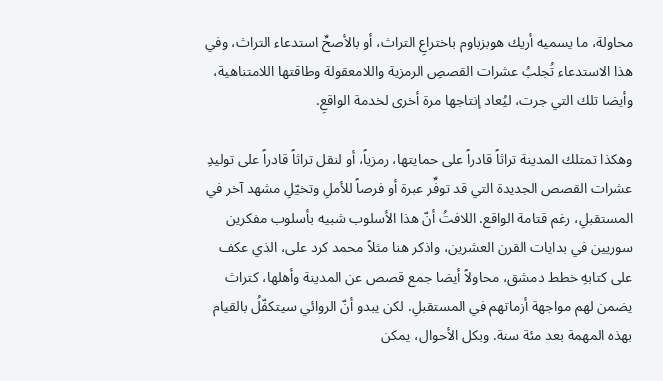محاولة، ما يسميه أريك هوبزباوم باختراعِ التراث، أو بالأصحِّ استدعاء التراث، وفي هذا الاستدعاء تُجلبُ عشرات القصصِ الرمزية واللامعقولة وطاقتها اللامتناهية، وأيضا تلك التي جرت، ليُعاد إنتاجها مرة أخرى لخدمة الواقعِ.

وهكذا تمتلك المدينة تراثاً قادراً على حمايتها، رمزياً، أو لنقل تراثاً قادراً على توليدِ عشرات القصص الجديدة التي قد توفِّر عبرة أو فرصاً للأملِ وتخيّلِ مشهد آخر في المستقبلِ، رغم قتامة الواقع. اللافتُ أنّ هذا الأسلوب شبيه بأسلوب مفكرين سوريين في بدايات القرن العشرين، واذكر هنا مثلاً محمد كرد على، الذي عكف على كتابهِ خطط دمشق، محاولاً أيضا جمع قصص عن المدينة وأهلها، كتراث يضمن لهم مواجهة أزماتهم في المستقبلِ. لكن يبدو أنّ الروائي سيتكفّلُ بالقيام بهذه المهمة بعد مئة سنة. وبكل الأحوال، يمكن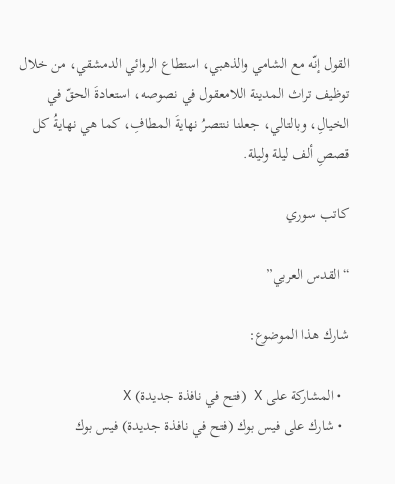القول إنّه مع الشامي والذهبي، استطاع الروائي الدمشقي، من خلال توظيف تراث المدينة اللامعقول في نصوصه، استعادةَ الحقّ في الخيالِ، وبالتالي، جعلنا ننتصرُ نهايةَ المطافِ، كما هي نهايةُ كل قصصِ ألف ليلة وليلة.

كاتب سوري

“القدس العربي”

شارك هذا الموضوع:

  • المشاركة على X (فتح في نافذة جديدة) X
  • شارك على فيس بوك (فتح في نافذة جديدة) فيس بوك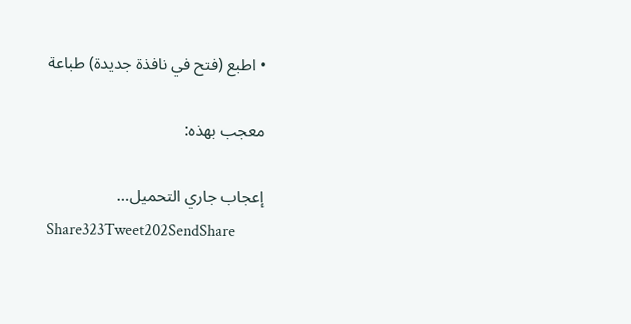• اطبع (فتح في نافذة جديدة) طباعة

معجب بهذه:

إعجاب جاري التحميل…
Share323Tweet202SendShare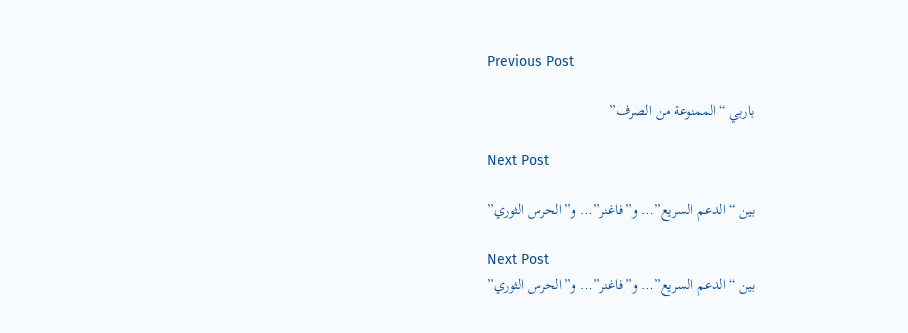Previous Post

باربي “الممنوعة من الصرف”

Next Post

بين “الدعم السريع”… و”فاغنر”… و”الحرس الثوري”

Next Post
بين “الدعم السريع”… و”فاغنر”… و”الحرس الثوري”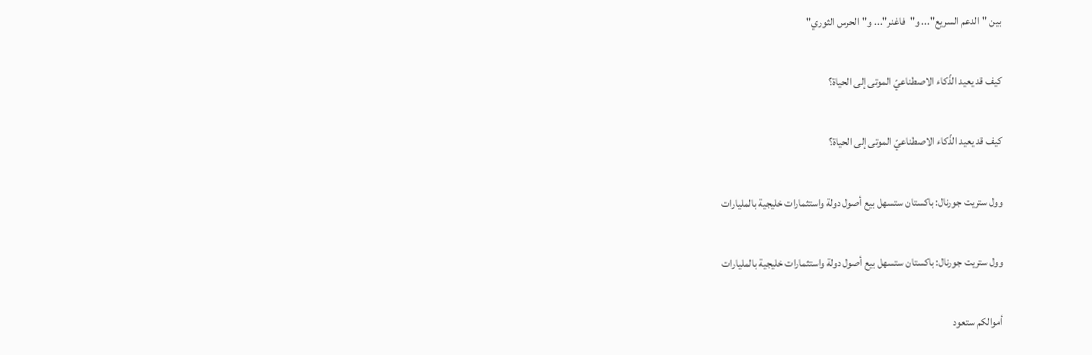بين "الدعم السريع"... و"فاغنر"... و"الحرس الثوري"

كيف قد يعيد الذّكاء الاصطناعيّ الموتى إلى الحياة؟

كيف قد يعيد الذّكاء الاصطناعيّ الموتى إلى الحياة؟

وول ستريت جورنال: باكستان ستسهل بيع أصول دولة واستثمارات خليجية بالمليارات

وول ستريت جورنال: باكستان ستسهل بيع أصول دولة واستثمارات خليجية بالمليارات

أموالكم ستعود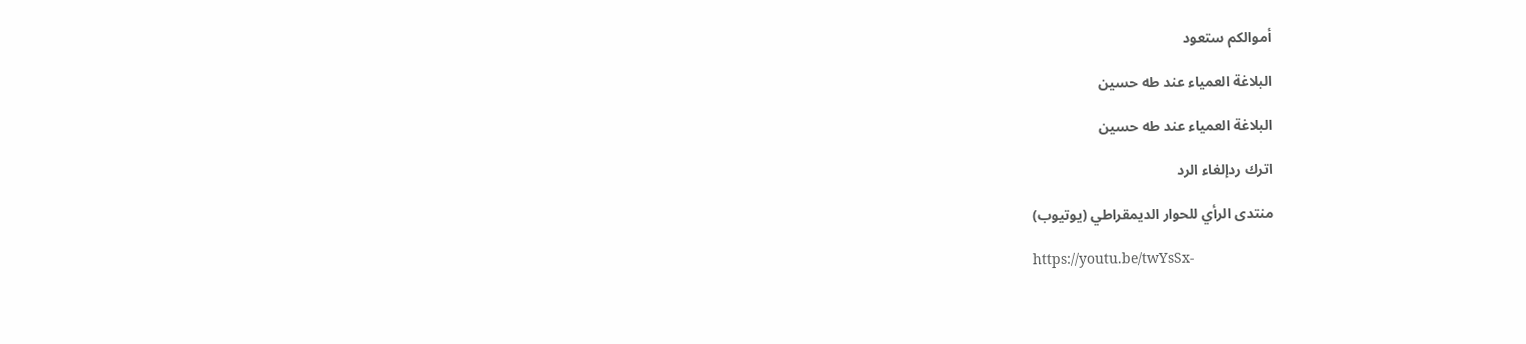أموالكم ستعود

البلاغة العمياء عند طه حسين

البلاغة العمياء عند طه حسين

اترك ردإلغاء الرد

منتدى الرأي للحوار الديمقراطي (يوتيوب)

https://youtu.be/twYsSx-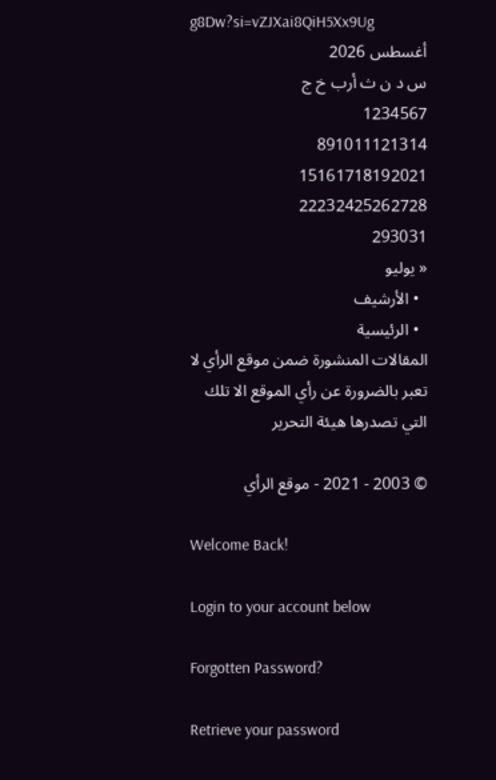g8Dw?si=vZJXai8QiH5Xx9Ug
أغسطس 2026
س د ن ث أرب خ ج
1234567
891011121314
15161718192021
22232425262728
293031
« يوليو
  • الأرشيف
  • الرئيسية
المقالات المنشورة ضمن موقع الرأي لا تعبر بالضرورة عن رأي الموقع الا تلك التي تصدرها هيئة التحرير

© 2003 - 2021 - موقع الرأي

Welcome Back!

Login to your account below

Forgotten Password?

Retrieve your password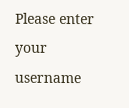Please enter your username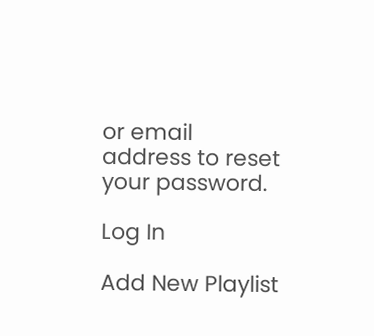or email address to reset your password.

Log In

Add New Playlist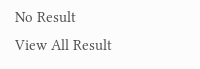No Result
View All Result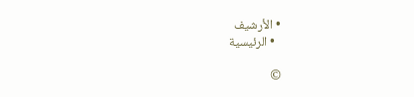• الأرشيف
  • الرئيسية

©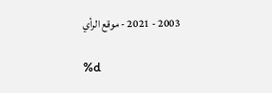2003 - 2021 - موقع الرأي

%d